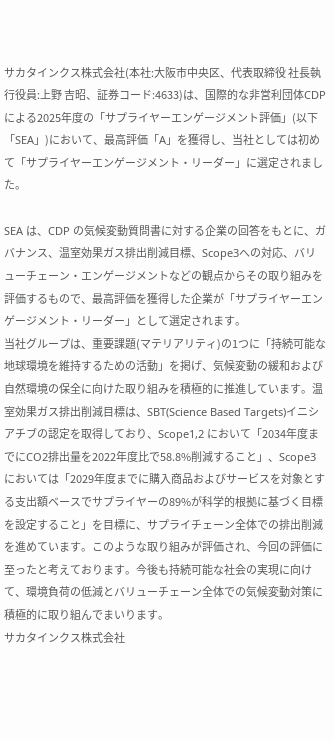サカタインクス株式会社(本社:大阪市中央区、代表取締役 社長執行役員:上野 吉昭、証券コード:4633)は、国際的な非営利団体CDPによる2025年度の「サプライヤーエンゲージメント評価」(以下「SEA」)において、最高評価「A」を獲得し、当社としては初めて「サプライヤーエンゲージメント・リーダー」に選定されました。

SEA は、CDP の気候変動質問書に対する企業の回答をもとに、ガバナンス、温室効果ガス排出削減目標、Scope3への対応、バリューチェーン・エンゲージメントなどの観点からその取り組みを評価するもので、最高評価を獲得した企業が「サプライヤーエンゲージメント・リーダー」として選定されます。
当社グループは、重要課題(マテリアリティ)の1つに「持続可能な地球環境を維持するための活動」を掲げ、気候変動の緩和および自然環境の保全に向けた取り組みを積極的に推進しています。温室効果ガス排出削減目標は、SBT(Science Based Targets)イニシアチブの認定を取得しており、Scope1,2 において「2034年度までにCO2排出量を2022年度比で58.8%削減すること」、Scope3においては「2029年度までに購入商品およびサービスを対象とする支出額ベースでサプライヤーの89%が科学的根拠に基づく目標を設定すること」を目標に、サプライチェーン全体での排出削減を進めています。このような取り組みが評価され、今回の評価に至ったと考えております。今後も持続可能な社会の実現に向けて、環境負荷の低減とバリューチェーン全体での気候変動対策に積極的に取り組んでまいります。
サカタインクス株式会社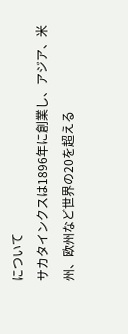について
サカタインクスは1896年に創業し、アジア、米州、欧州など世界の20を超える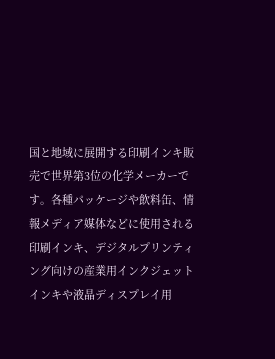国と地域に展開する印刷インキ販売で世界第3位の化学メーカーです。各種パッケージや飲料缶、情報メディア媒体などに使用される印刷インキ、デジタルプリンティング向けの産業用インクジェットインキや液晶ディスプレイ用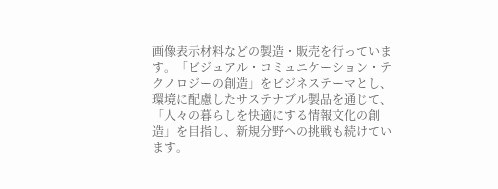画像表示材料などの製造・販売を行っています。「ビジュアル・コミュニケーション・テクノロジーの創造」をビジネステーマとし、環境に配慮したサステナブル製品を通じて、「人々の暮らしを快適にする情報文化の創造」を目指し、新規分野への挑戦も続けています。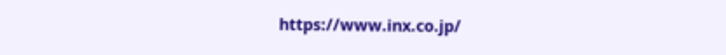https://www.inx.co.jp/